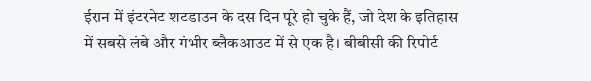ईरान में इंटरनेट शटडाउन के दस दिन पूरे हो चुके हैं, जो देश के इतिहास में सबसे लंबे और गंभीर ब्लैकआउट में से एक है। बीबीसी की रिपोर्ट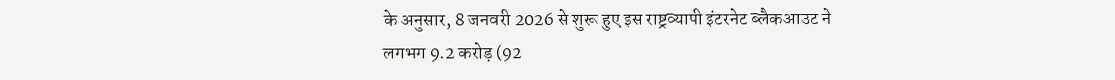के अनुसार, 8 जनवरी 2026 से शुरू हुए इस राष्ट्रव्यापी इंटरनेट ब्लैकआउट ने लगभग 9.2 करोड़ (92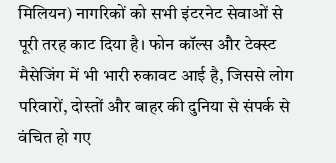मिलियन) नागरिकों को सभी इंटरनेट सेवाओं से पूरी तरह काट दिया है। फोन कॉल्स और टेक्स्ट मैसेजिंग में भी भारी रुकावट आई है, जिससे लोग परिवारों, दोस्तों और बाहर की दुनिया से संपर्क से वंचित हो गए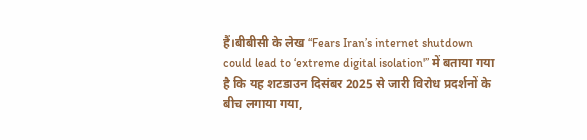हैं।बीबीसी के लेख “Fears Iran’s internet shutdown could lead to ‘extreme digital isolation'” में बताया गया है कि यह शटडाउन दिसंबर 2025 से जारी विरोध प्रदर्शनों के बीच लगाया गया,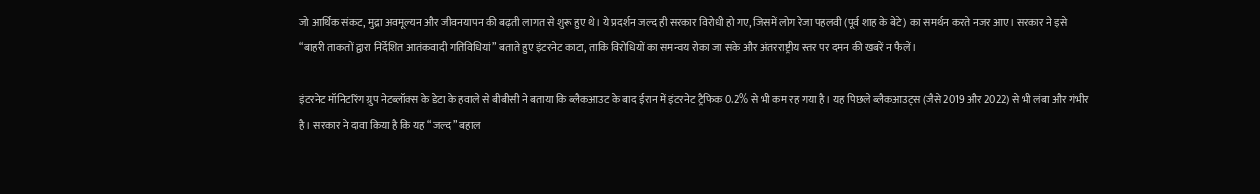जो आर्थिक संकट, मुद्रा अवमूल्यन और जीवनयापन की बढ़ती लागत से शुरू हुए थे। ये प्रदर्शन जल्द ही सरकार विरोधी हो गए, जिसमें लोग रेजा पहलवी (पूर्व शाह के बेटे) का समर्थन करते नजर आए। सरकार ने इसे “बाहरी ताकतों द्वारा निर्देशित आतंकवादी गतिविधियां” बताते हुए इंटरनेट काटा, ताकि विरोधियों का समन्वय रोका जा सके और अंतरराष्ट्रीय स्तर पर दमन की खबरें न फैलें।

इंटरनेट मॉनिटरिंग ग्रुप नेटब्लॉक्स के डेटा के हवाले से बीबीसी ने बताया कि ब्लैकआउट के बाद ईरान में इंटरनेट ट्रैफिक 0.2% से भी कम रह गया है। यह पिछले ब्लैकआउट्स (जैसे 2019 और 2022) से भी लंबा और गंभीर है। सरकार ने दावा किया है कि यह “जल्द” बहाल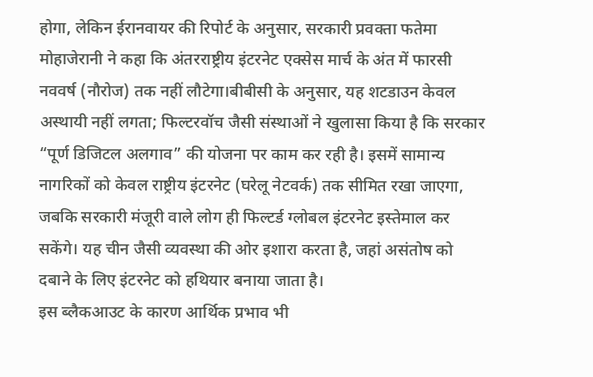होगा, लेकिन ईरानवायर की रिपोर्ट के अनुसार, सरकारी प्रवक्ता फतेमा मोहाजेरानी ने कहा कि अंतरराष्ट्रीय इंटरनेट एक्सेस मार्च के अंत में फारसी नववर्ष (नौरोज) तक नहीं लौटेगा।बीबीसी के अनुसार, यह शटडाउन केवल अस्थायी नहीं लगता; फिल्टरवॉच जैसी संस्थाओं ने खुलासा किया है कि सरकार “पूर्ण डिजिटल अलगाव” की योजना पर काम कर रही है। इसमें सामान्य नागरिकों को केवल राष्ट्रीय इंटरनेट (घरेलू नेटवर्क) तक सीमित रखा जाएगा, जबकि सरकारी मंजूरी वाले लोग ही फिल्टर्ड ग्लोबल इंटरनेट इस्तेमाल कर सकेंगे। यह चीन जैसी व्यवस्था की ओर इशारा करता है, जहां असंतोष को दबाने के लिए इंटरनेट को हथियार बनाया जाता है।
इस ब्लैकआउट के कारण आर्थिक प्रभाव भी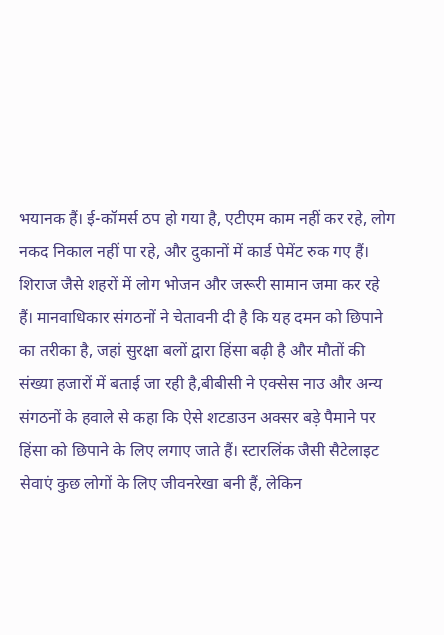भयानक हैं। ई-कॉमर्स ठप हो गया है, एटीएम काम नहीं कर रहे, लोग नकद निकाल नहीं पा रहे, और दुकानों में कार्ड पेमेंट रुक गए हैं। शिराज जैसे शहरों में लोग भोजन और जरूरी सामान जमा कर रहे हैं। मानवाधिकार संगठनों ने चेतावनी दी है कि यह दमन को छिपाने का तरीका है, जहां सुरक्षा बलों द्वारा हिंसा बढ़ी है और मौतों की संख्या हजारों में बताई जा रही है,बीबीसी ने एक्सेस नाउ और अन्य संगठनों के हवाले से कहा कि ऐसे शटडाउन अक्सर बड़े पैमाने पर हिंसा को छिपाने के लिए लगाए जाते हैं। स्टारलिंक जैसी सैटेलाइट सेवाएं कुछ लोगों के लिए जीवनरेखा बनी हैं, लेकिन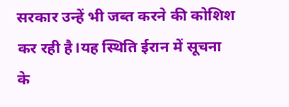सरकार उन्हें भी जब्त करने की कोशिश कर रही है।यह स्थिति ईरान में सूचना के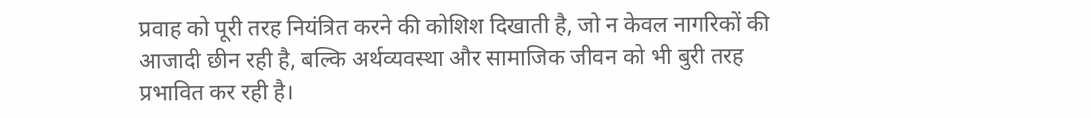प्रवाह को पूरी तरह नियंत्रित करने की कोशिश दिखाती है, जो न केवल नागरिकों की आजादी छीन रही है, बल्कि अर्थव्यवस्था और सामाजिक जीवन को भी बुरी तरह प्रभावित कर रही है।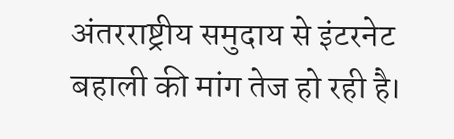अंतरराष्ट्रीय समुदाय से इंटरनेट बहाली की मांग तेज हो रही है।